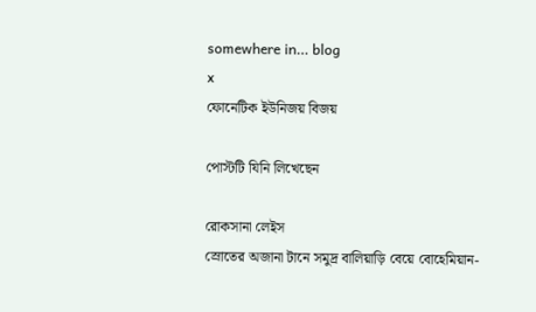somewhere in... blog
x
ফোনেটিক ইউনিজয় বিজয়

পোস্টটি যিনি লিখেছেন

রোকসানা লেইস
স্রোতের অজানা টানে সমুদ্র বালিয়াড়ি বেয়ে বোহেমিয়ান-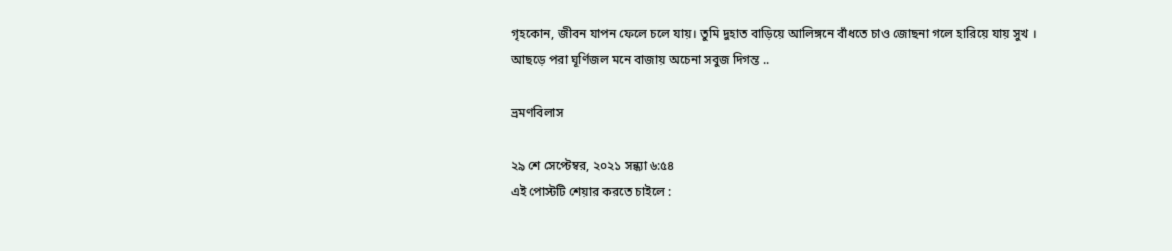গৃহকোন, জীবন যাপন ফেলে চলে যায়। তুমি দুহাত বাড়িয়ে আলিঙ্গনে বাঁধতে চাও জোছনা গলে হারিয়ে যায় সুখ । আছড়ে পরা ঘূর্ণিজল মনে বাজায় অচেনা সবুজ দিগন্ত ..

ভ্রমণবিলাস

২৯ শে সেপ্টেম্বর, ২০২১ সন্ধ্যা ৬:৫৪
এই পোস্টটি শেয়ার করতে চাইলে :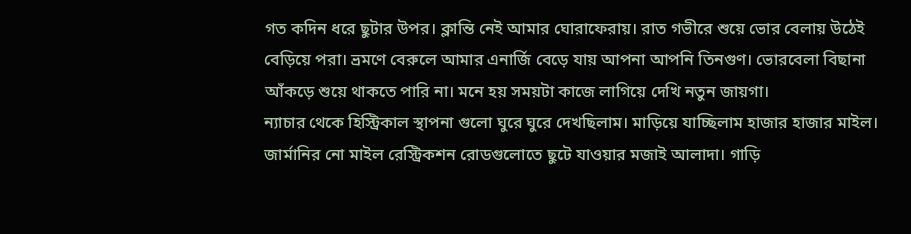গত কদিন ধরে ছুটার উপর। ক্লান্তি নেই আমার ঘোরাফেরায়। রাত গভীরে শুয়ে ভোর বেলায় উঠেই বেড়িয়ে পরা। ভ্রমণে বেরুলে আমার এনার্জি বেড়ে যায় আপনা আপনি তিনগুণ। ভোরবেলা বিছানা আঁকড়ে শুয়ে থাকতে পারি না। মনে হয় সময়টা কাজে লাগিয়ে দেখি নতুন জায়গা।
ন্যাচার থেকে হিস্ট্রিকাল স্থাপনা গুলো ঘুরে ঘুরে দেখছিলাম। মাড়িয়ে যাচ্ছিলাম হাজার হাজার মাইল। জার্মানির নো মাইল রেস্ট্রিকশন রোডগুলোতে ছুটে যাওয়ার মজাই আলাদা। গাড়ি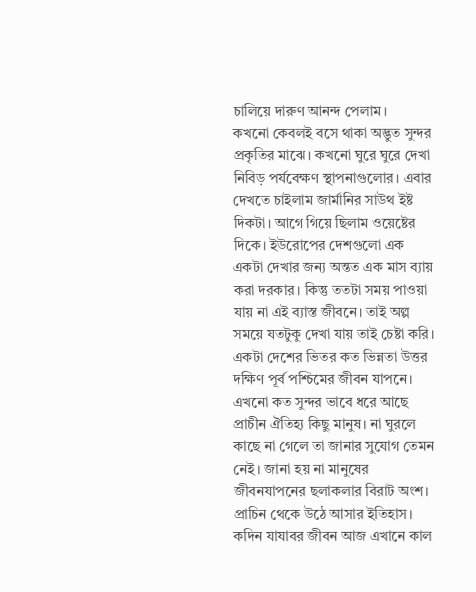চালিয়ে দারুণ আনন্দ পেলাম।
কখনো কেবলই বসে থাকা অদ্ভুত সুন্দর প্রকৃতির মাঝে। কখনো ঘুরে ঘুরে দেখা নিবিড় পর্যবেক্ষণ স্থাপনাগুলোর। এবার দেখতে চাইলাম জার্মানির সাউথ ইষ্ট দিকটা। আগে গিয়ে ছিলাম ওয়েষ্টের দিকে। ইউরোপের দেশগুলো এক একটা দেখার জন্য অন্তত এক মাস ব্যায় করা দরকার। কিন্তু ততটা সময় পাওয়া যায় না এই ব্যাস্ত জীবনে। তাই অল্প সময়ে যতটুকু দেখা যায় তাই চেষ্টা করি। একটা দেশের ভিতর কত ভিন্নতা উত্তর দক্ষিণ পূর্ব পশ্চিমের জীবন যাপনে। এখনো কত সুন্দর ভাবে ধরে আছে প্রাচীন ঐতিহ্য কিছু মানুষ। না ঘুরলে কাছে না গেলে তা জানার সুযোগ তেমন নেই। জানা হয় না মানুষের জীবনযাপনের ছলাকলার বিরাট অংশ। প্রাচিন থেকে উঠে আসার ইতিহাস। কদিন যাযাবর জীবন আজ এখানে কাল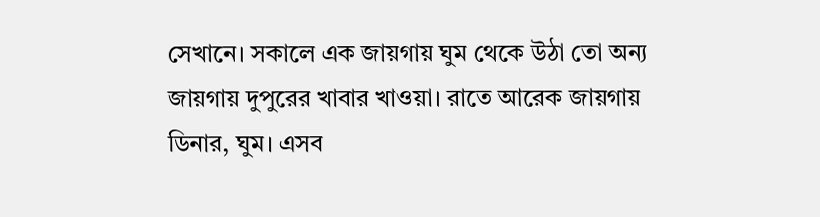সেখানে। সকালে এক জায়গায় ঘুম থেকে উঠা তো অন্য জায়গায় দুপুরের খাবার খাওয়া। রাতে আরেক জায়গায় ডিনার, ঘুম। এসব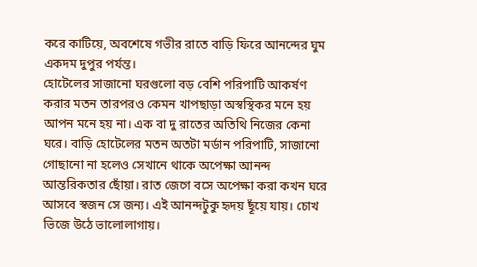করে কাটিয়ে, অবশেষে গভীর রাতে বাড়ি ফিরে আনন্দের ঘুম একদম দুপুর পর্যন্ত।
হোটেলের সাজানো ঘরগুলো বড় বেশি পরিপাটি আকর্ষণ করার মতন তারপরও কেমন খাপছাড়া অস্বস্থিকর মনে হয় আপন মনে হয় না। এক বা দু রাতের অতিথি নিজের কেনা ঘরে। বাড়ি হোটেলের মতন অতটা মর্ডান পরিপাটি, সাজানো গোছানো না হলেও সেখানে থাকে অপেক্ষা আনন্দ আন্তরিকতার ছোঁয়া। রাত জেগে বসে অপেক্ষা করা কখন ঘরে আসবে স্বজন সে জন্য। এই আনন্দটুকু হৃদয় ছূঁয়ে যায়। চোখ ভিজে উঠে ভালোলাগায়।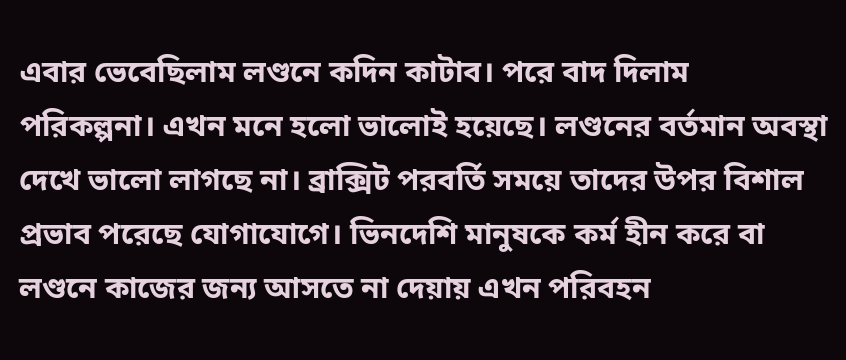এবার ভেবেছিলাম লণ্ডনে কদিন কাটাব। পরে বাদ দিলাম পরিকল্পনা। এখন মনে হলো ভালোই হয়েছে। লণ্ডনের বর্তমান অবস্থা দেখে ভালো লাগছে না। ব্রাক্সিট পরবর্তি সময়ে তাদের উপর বিশাল প্রভাব পরেছে যোগাযোগে। ভিনদেশি মানুষকে কর্ম হীন করে বা লণ্ডনে কাজের জন্য আসতে না দেয়ায় এখন পরিবহন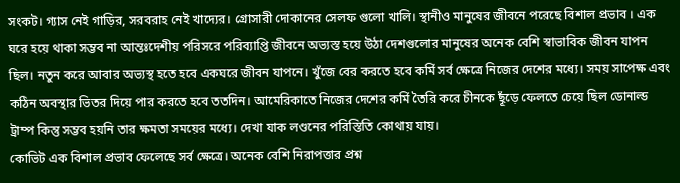সংকট। গ্যাস নেই গাড়ির, সরবরাহ নেই খাদ্যের। গ্রোসারী দোকানের সেলফ গুলো খালি। স্থানীও মানুষের জীবনে পরেছে বিশাল প্রভাব । এক ঘরে হয়ে থাকা সম্ভব না আন্তঃদেশীয় পরিসরে পরিব্যাপ্তি জীবনে অভ্যস্ত হয়ে উঠা দেশগুলোর মানুষের অনেক বেশি স্বাভাবিক জীবন যাপন ছিল। নতুন করে আবার অভ্যস্থ হতে হবে একঘরে জীবন যাপনে। খুঁজে বের করতে হবে কর্মি সর্ব ক্ষেত্রে নিজের দেশের মধ্যে। সময় সাপেক্ষ এবং কঠিন অবস্থার ভিতর দিয়ে পার করতে হবে ততদিন। আমেরিকাতে নিজের দেশের কর্মি তৈরি করে চীনকে ছূঁড়ে ফেলতে চেয়ে ছিল ডোনাল্ড ট্রাম্প কিন্তু সম্ভব হয়নি তার ক্ষমতা সময়ের মধ্যে। দেখা যাক লণ্ডনের পরিস্তিতি কোথায় যায়।
কোভিট এক বিশাল প্রভাব ফেলেছে সর্ব ক্ষেত্রে। অনেক বেশি নিরাপত্তার প্রশ্ন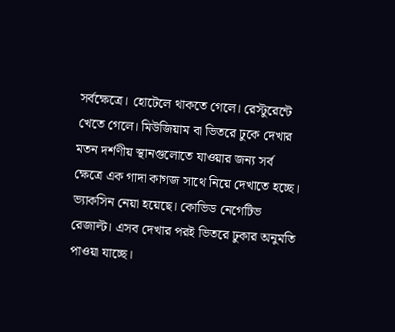সর্বক্ষেত্রে। হোটেলে থাকতে গেলে। রেস্টুরেন্টে খেতে গেলে। মিউজিয়াম বা ভিতরে ঢুকে দেখার মতন দর্শণীয় স্থানগুলোতে যাওয়ার জন্য সর্ব ক্ষেত্রে এক গাদা কাগজ সাথে নিয়ে দেখাতে হচ্ছে। ভ্যাকসিন নেয়া হয়েছে। কোভিড নেগেটিভ রেজাল্ট। এসব দেখার পরই ভিতরে ঢুকার অনুমতি পাওয়া যাচ্ছে।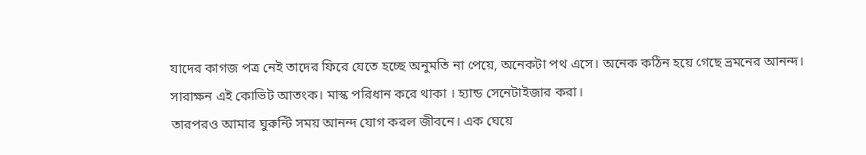যাদের কাগজ পত্র নেই তাদের ফিরে যেতে হচ্ছে অনুমতি না পেয়ে, অনেকটা পথ এসে। অনেক কঠিন হয়ে গেছে ভ্রমনের আনন্দ।
সারাক্ষন এই কোভিট আতংক। মাস্ক পরিধান করে থাকা । হ্যান্ড সেনেটাইজার করা।
তারপরও আমার ঘুরুন্টি সময় আনন্দ যোগ করল জীবনে। এক ঘেয়ে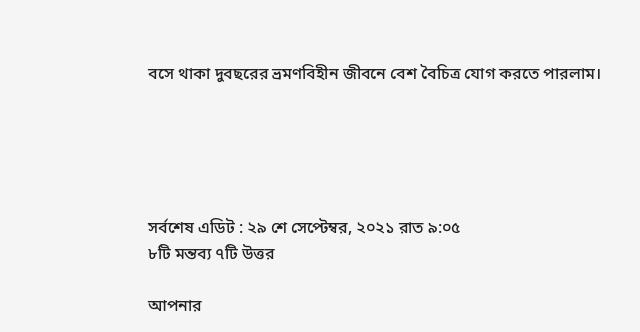বসে থাকা দুবছরের ভ্রমণবিহীন জীবনে বেশ বৈচিত্র যোগ করতে পারলাম।





সর্বশেষ এডিট : ২৯ শে সেপ্টেম্বর, ২০২১ রাত ৯:০৫
৮টি মন্তব্য ৭টি উত্তর

আপনার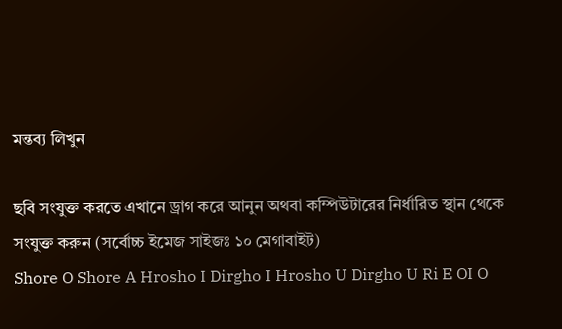মন্তব্য লিখুন

ছবি সংযুক্ত করতে এখানে ড্রাগ করে আনুন অথবা কম্পিউটারের নির্ধারিত স্থান থেকে সংযুক্ত করুন (সর্বোচ্চ ইমেজ সাইজঃ ১০ মেগাবাইট)
Shore O Shore A Hrosho I Dirgho I Hrosho U Dirgho U Ri E OI O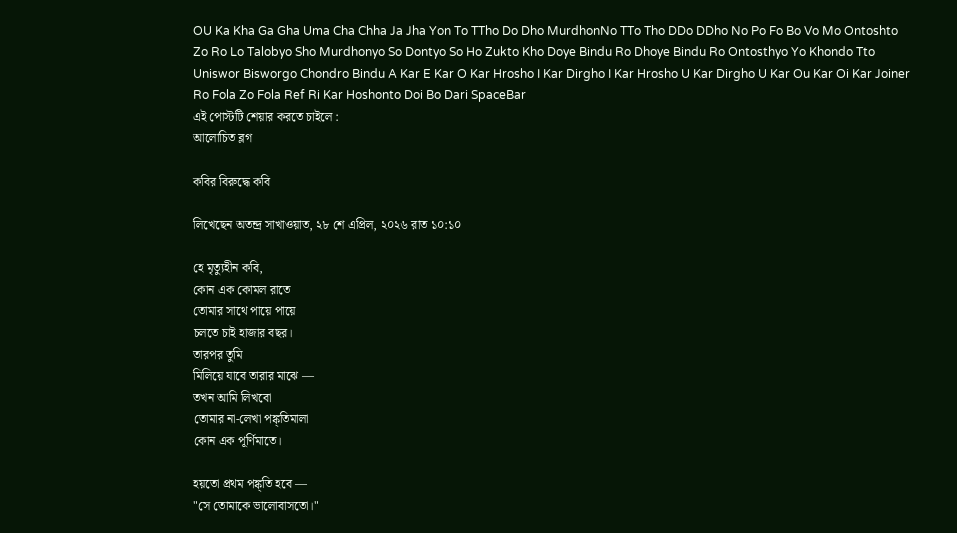OU Ka Kha Ga Gha Uma Cha Chha Ja Jha Yon To TTho Do Dho MurdhonNo TTo Tho DDo DDho No Po Fo Bo Vo Mo Ontoshto Zo Ro Lo Talobyo Sho Murdhonyo So Dontyo So Ho Zukto Kho Doye Bindu Ro Dhoye Bindu Ro Ontosthyo Yo Khondo Tto Uniswor Bisworgo Chondro Bindu A Kar E Kar O Kar Hrosho I Kar Dirgho I Kar Hrosho U Kar Dirgho U Kar Ou Kar Oi Kar Joiner Ro Fola Zo Fola Ref Ri Kar Hoshonto Doi Bo Dari SpaceBar
এই পোস্টটি শেয়ার করতে চাইলে :
আলোচিত ব্লগ

কবির বিরুদ্ধে কবি

লিখেছেন অতন্দ্র সাখাওয়াত, ২৮ শে এপ্রিল, ২০২৬ রাত ১০:১০

হে মৃত্যুহীন কবি,
কোন এক কোমল রাতে
তোমার সাথে পায়ে পায়ে
চলতে চাই হাজার বছর।
তারপর তুমি
মিলিয়ে যাবে তারার মাঝে —
তখন আমি লিখবো
তোমার না-লেখা পঙ্ক্তিমালা
কোন এক পূর্ণিমাতে।

হয়তো প্রথম পঙ্ক্তি হবে —
"সে তোমাকে ভালোবাসতো।"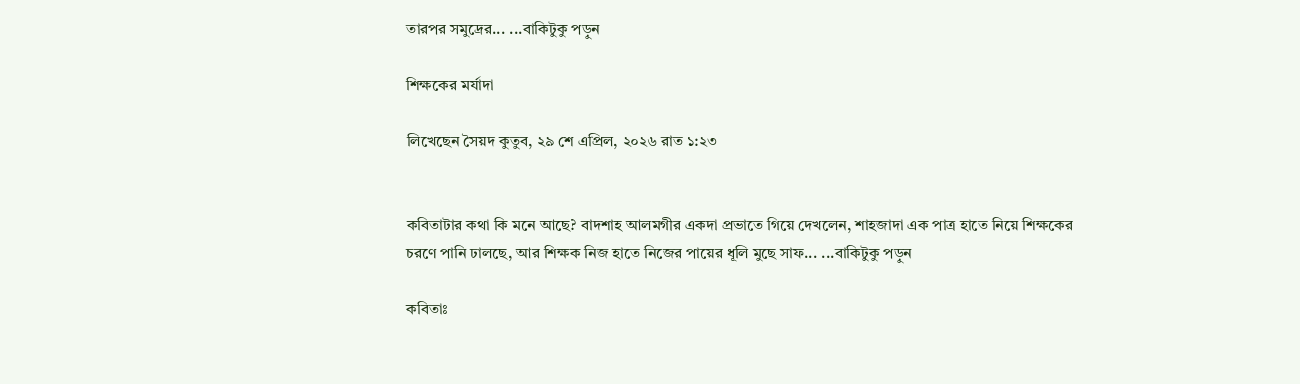তারপর সমুদ্রের... ...বাকিটুকু পড়ুন

শিক্ষকের মর্যাদা

লিখেছেন সৈয়দ কুতুব, ২৯ শে এপ্রিল, ২০২৬ রাত ১:২৩


কবিতাটার কথা কি মনে আছে? বাদশাহ আলমগীর একদা প্রভাতে গিয়ে দেখলেন, শাহজাদা এক পাত্র হাতে নিয়ে শিক্ষকের চরণে পানি ঢালছে, আর শিক্ষক নিজ হাতে নিজের পায়ের ধূলি মুছে সাফ... ...বাকিটুকু পড়ুন

কবিতাঃ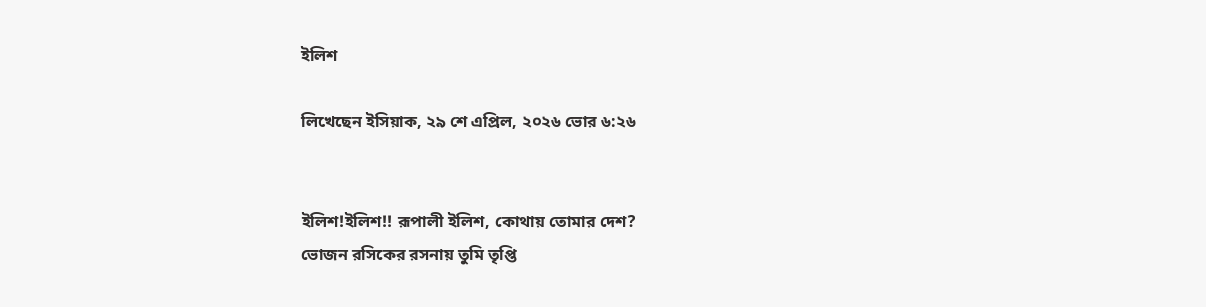ইলিশ

লিখেছেন ইসিয়াক, ২৯ শে এপ্রিল, ২০২৬ ভোর ৬:২৬


ইলিশ!ইলিশ!! রূপালী ইলিশ, কোথায় তোমার দেশ?
ভোজন রসিকের রসনায় তুমি তৃপ্তি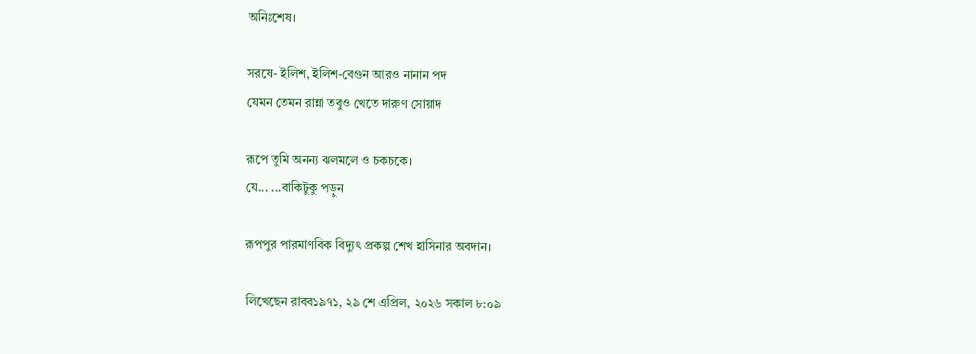অনিঃশেষ।

সরষে- ইলিশ, ইলিশ-বেগুন আরও নানান পদ
যেমন তেমন রান্না তবুও খেতে দারুণ সোয়াদ

রূপে তুমি অনন্য ঝলমলে ও চকচকে।
যে... ...বাকিটুকু পড়ুন

রূপপুর পারমাণবিক বিদ্যুৎ প্রকল্প শেখ হাসিনার অবদান।

লিখেছেন রাবব১৯৭১, ২৯ শে এপ্রিল, ২০২৬ সকাল ৮:০৯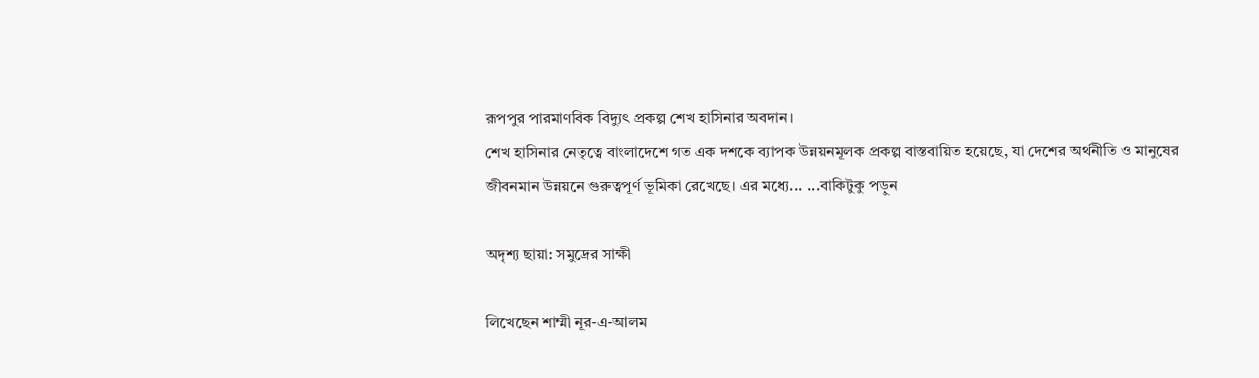রূপপুর পারমাণবিক বিদ্যুৎ প্রকল্প শেখ হাসিনার অবদান।
শেখ হাসিনার নেতৃত্বে বাংলাদেশে গত এক দশকে ব্যাপক উন্নয়নমূলক প্রকল্প বাস্তবায়িত হয়েছে, যা দেশের অর্থনীতি ও মানুষের জীবনমান উন্নয়নে গুরুত্বপূর্ণ ভূমিকা রেখেছে। এর মধ্যে... ...বাকিটুকু পড়ুন

অদৃশ্য ছায়া: সমুদ্রের সাক্ষী

লিখেছেন শাম্মী নূর-এ-আলম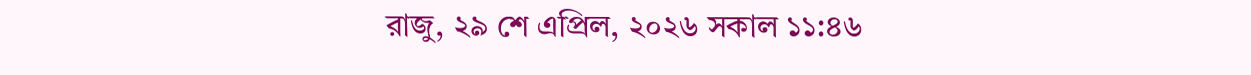রাজু, ২৯ শে এপ্রিল, ২০২৬ সকাল ১১:৪৬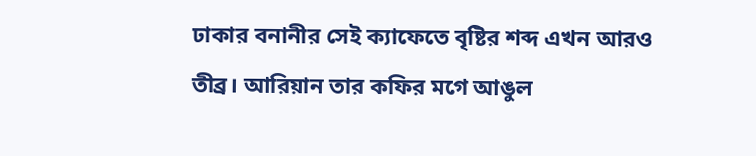ঢাকার বনানীর সেই ক্যাফেতে বৃষ্টির শব্দ এখন আরও তীব্র। আরিয়ান তার কফির মগে আঙুল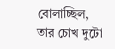বোলাচ্ছিল, তার চোখ দুটো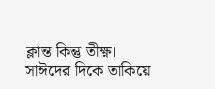ক্লান্ত কিন্তু তীক্ষ্ণ। সাঈদের দিকে তাকিয়ে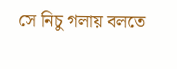সে নিচু গলায় বলতে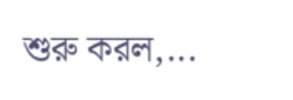শুরু করল,...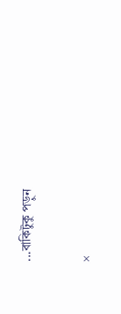...বাকিটুকু পড়ুন

×